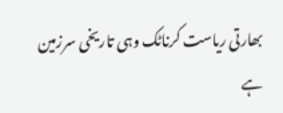بھارتی ریاست کرناٹک وہی تاریخی سرزمین ہے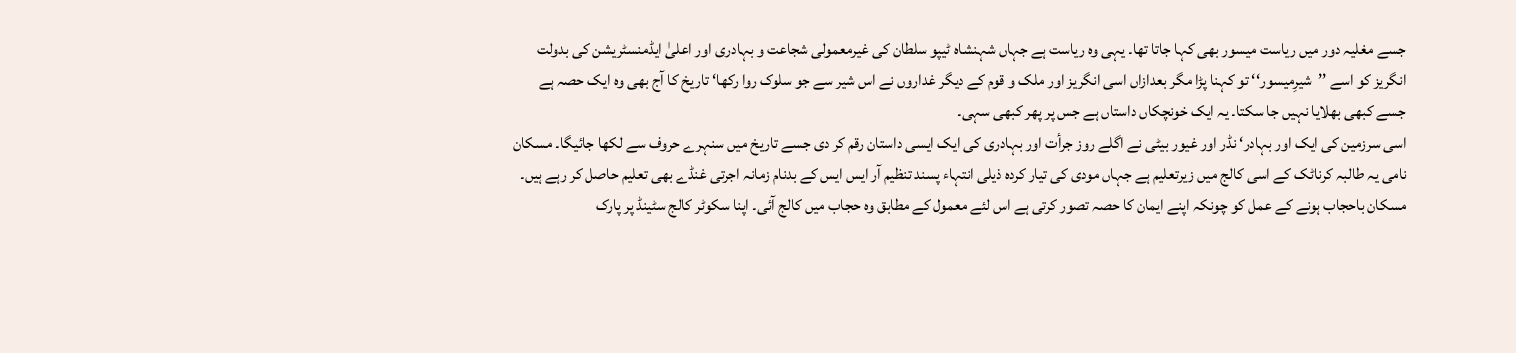جسے مغلیہ دور میں ریاست میسور بھی کہا جاتا تھا۔ یہی وہ ریاست ہے جہاں شہنشاہ ٹیپو سلطان کی غیرمعمولی شجاعت و بہادری اور اعلیٰ ایڈمنسٹریشن کی بدولت انگریز کو اسے ’’شیرِمیسور‘‘ تو کہنا پڑا مگر بعدازاں اسی انگریز اور ملک و قوم کے دیگر غداروں نے اس شیر سے جو سلوک روا رکھا‘ تاریخ کا آج بھی وہ ایک حصہ ہے جسے کبھی بھلایا نہیں جا سکتا۔ یہ ایک خونچکاں داستاں ہے جس پر پھر کبھی سہی۔
اسی سرزمین کی ایک اور بہادر‘ نڈر اور غیور بیٹی نے اگلے روز جرأت اور بہادری کی ایک ایسی داستان رقم کر دی جسے تاریخ میں سنہرے حروف سے لکھا جائیگا۔ مسکان نامی یہ طالبہ کرناٹک کے اسی کالج میں زیرتعلیم ہے جہاں مودی کی تیار کردہ ذیلی انتہاء پسند تنظیم آر ایس ایس کے بدنام زمانہ اجرتی غنڈے بھی تعلیم حاصل کر رہے ہیں۔ مسکان باحجاب ہونے کے عمل کو چونکہ اپنے ایمان کا حصہ تصور کرتی ہے اس لئے معمول کے مطابق وہ حجاب میں کالج آئی۔ اپنا سکوٹر کالج سٹینڈ پر پارک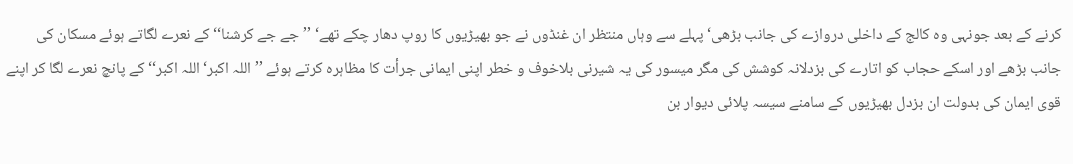کرنے کے بعد جونہی وہ کالج کے داخلی دروازے کی جانب بڑھی‘ پہلے سے وہاں منتظر ان غنڈوں نے جو بھیڑیوں کا روپ دھار چکے تھے‘ ’’جے جے کرشنا‘‘ کے نعرے لگاتے ہوئے مسکان کی جانب بڑھے اور اسکے حجاب کو اتارے کی بزدلانہ کوشش کی مگر میسور کی یہ شیرنی بلاخوف و خطر اپنی ایمانی جرأت کا مظاہرہ کرتے ہوئے ’’اللہ اکبر‘ اللہ اکبر‘‘ کے پانچ نعرے لگا کر اپنے قوی ایمان کی بدولت ان بزدل بھیڑیوں کے سامنے سیسہ پلائی دیوار بن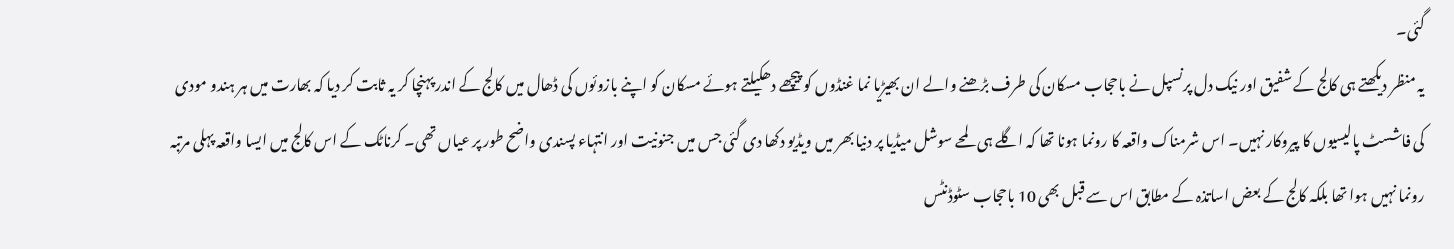گئی۔
یہ منظر دیکھتے ہی کالج کے شفیق اور نیک دل پرنسپل نے باحجاب مسکان کی طرف بڑھنے والے ان بھیڑیا نما غنڈوں کو پیچھے دھکیلتے ہوئے مسکان کو اپنے بازوئوں کی ڈھال میں کالج کے اندر پہنچا کر یہ ثابت کر دیا کہ بھارت میں ہر ہندو مودی کی فاشسٹ پالیسیوں کا پیروکار نہیں۔ اس شرمناک واقعہ کا رونما ہونا تھا کہ اگلے ہی لمحے سوشل میڈیا پر دنیا بھر میں ویڈیو دکھا دی گئی جس میں جنونیت اور انتہاء پسندی واضح طور پر عیاں تھی۔ کرناٹک کے اس کالج میں ایسا واقعہ پہلی مرتبہ رونما نہیں ہوا تھا بلکہ کالج کے بعض اساتذہ کے مطابق اس سے قبل بھی 10 باحجاب سٹوڈنٹس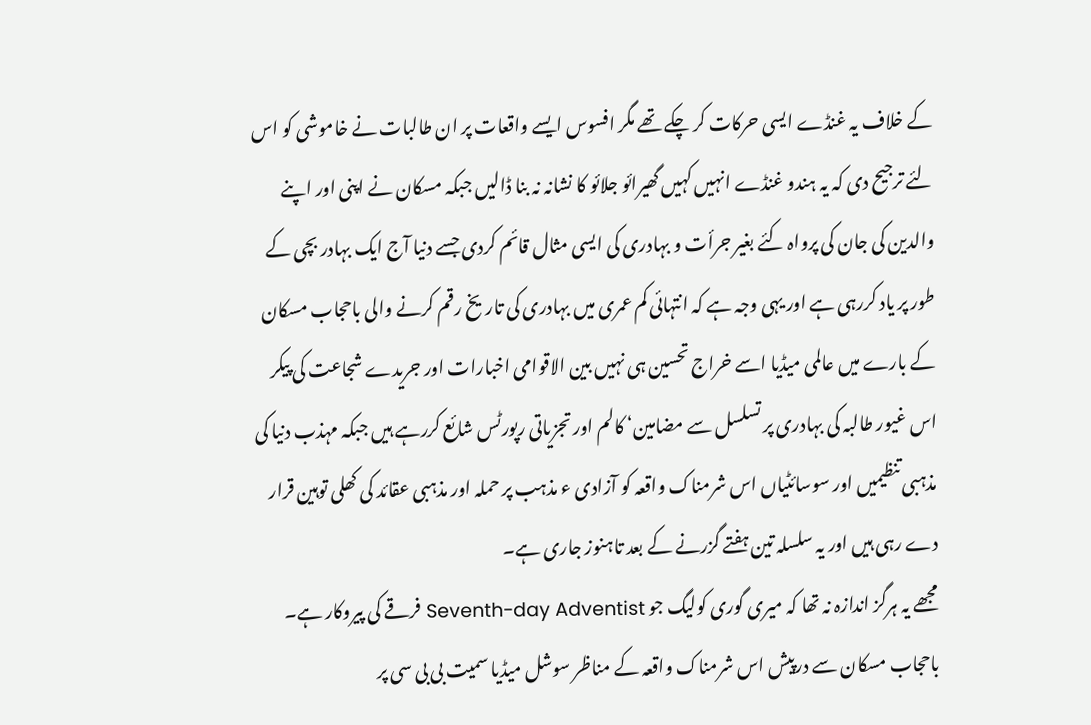کے خلاف یہ غنڈے ایسی حرکات کر چکے تھے مگر افسوس ایسے واقعات پر ان طالبات نے خاموشی کو اس لئے ترجیح دی کہ یہ ہندو غنڈے انہیں کہیں گھیرائو جلائو کا نشانہ نہ بنا ڈالیں جبکہ مسکان نے اپنی اور اپنے والدین کی جان کی پرواہ کئے بغیر جرأت و بہادری کی ایسی مثال قائم کردی جسے دنیا آج ایک بہادر بچی کے طور پر یاد کررہی ہے اور یہی وجہ ہے کہ انتہائی کم عمری میں بہادری کی تاریخ رقم کرنے والی باحجاب مسکان کے بارے میں عالمی میڈیا اسے خراج تحسین ہی نہیں بین الاقوامی اخبارات اور جریدے شجاعت کی پیکر اس غیور طالبہ کی بہادری پر تسلسل سے مضامین‘ کالم اور تجزیاتی رپورٹس شائع کررہے ہیں جبکہ مہذب دنیا کی مذہبی تنظیمیں اور سوسائٹیاں اس شرمناک واقعہ کو آزادی ء مذہب پر حملہ اور مذہبی عقائد کی کھلی توہین قرار دے رہی ہیں اور یہ سلسلہ تین ہفتے گزرنے کے بعد تاہنوز جاری ہے۔
مجھے یہ ہرگز اندازہ نہ تھا کہ میری گوری کولیگ جو Seventh-day Adventist فرقے کی پیروکار ہے۔ باحجاب مسکان سے درپیش اس شرمناک واقعہ کے مناظر سوشل میڈیا سمیت بی بی سی پر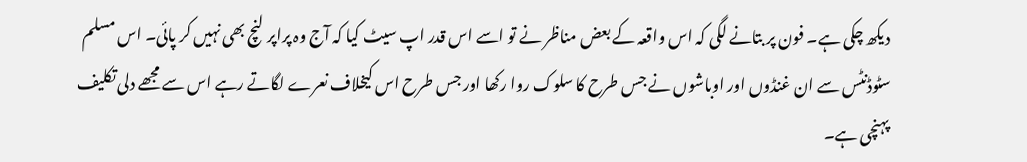دیکھ چکی ہے۔ فون پر بتانے لگی کہ اس واقعہ کے بعض مناظر نے تو اسے اس قدر اپ سیٹ کیا کہ آج وہ پراپر لنچ بھی نہیں کر پائی۔ اس مسلم سٹوڈنٹس سے ان غنڈوں اور اوباشوں نے جس طرح کا سلوک روا رکھا اور جس طرح اس کیخلاف نعرے لگاتے رہے اس سے مجھے دلی تکلیف پہنچی ہے۔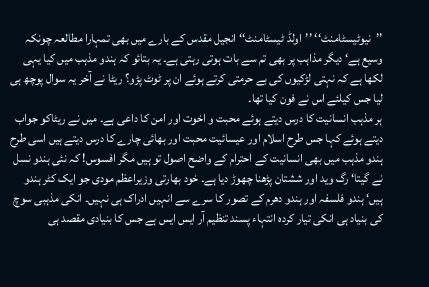’’نیوٹیسٹامنٹ‘‘ ’’اولڈ ٹیسٹامنٹ‘‘ انجیل مقدس کے بارے میں بھی تمہارا مطالعہ چونکہ وسیع ہے‘ دیگر مذاہب پر بھی تم سے بات ہوتی رہتی ہے۔ یہ بتائو کہ ہندو مذہب میں کیا یہی لکھا ہے کہ نہتی لڑکیوں کی بے حرمتی کرتے ہوئے ان پر ٹوٹ پڑو؟ ریٹا نے آخر یہ سوال پوچھ ہی لیا جس کیلئے اس نے فون کیا تھا۔
ہر مذہب انسانیت کا درس دیتے ہوئے محبت و اخوت اور امن کا داعی ہے۔ میں نے ریٹاکو جواب دیتے ہوئے کہا جس طرح اسلام اور عیسائیت محبت اور بھائی چارے کا درس دیتے ہیں اسی طرح ہندو مذہب میں بھی انسانیت کے احترام کے واضح اصول تو ہیں مگر افسوس! کہ نئی ہندو نسل نے گیتا‘ رگ وید اور ششتان پڑھنا چھوڑ دیا ہے۔ خود بھارتی وزیراعظم مودی جو ایک کٹر ہندو ہیں‘ ہندو فلسفہ اور ہندو دھرم کے تصور کا سرے سے انہیں ادراک ہی نہیں۔ انکی مذہبی سوچ کی بنیاد ہی انکی تیار کردہ انتہاء پسند تنظیم آر ایس ایس ہے جس کا بنیادی مقصد ہی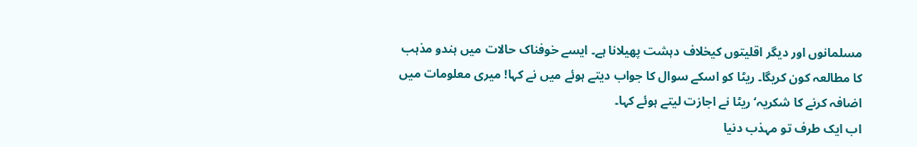مسلمانوں اور دیگر اقلیتوں کیخلاف دہشت پھیلانا ہے۔ ایسے خوفناک حالات میں ہندو مذہب کا مطالعہ کون کریگا۔ ریٹا کو اسکے سوال کا جواب دیتے ہوئے میں نے کہا! میری معلومات میں اضافہ کرنے کا شکریہ‘ ریٹا نے اجازت لیتے ہوئے کہا۔
اب ایک طرف تو مہذب دنیا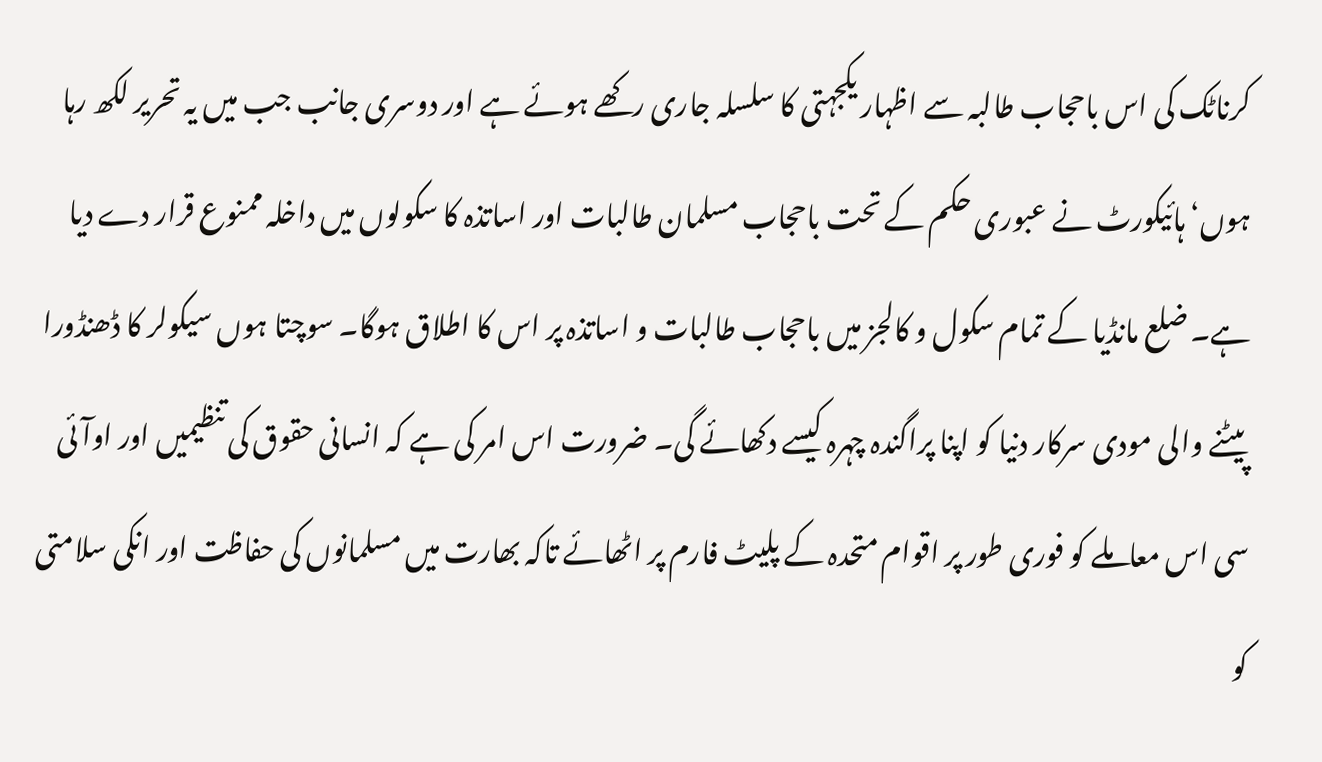کرناٹک کی اس باحجاب طالبہ سے اظہار یکجہتی کا سلسلہ جاری رکھے ہوئے ہے اور دوسری جانب جب میں یہ تحریر لکھ رہا ہوں‘ ہائیکورٹ نے عبوری حکم کے تحت باحجاب مسلمان طالبات اور اساتذہ کا سکولوں میں داخلہ ممنوع قرار دے دیا ہے۔ ضلع مانڈیا کے تمام سکول و کالجز میں باحجاب طالبات و اساتذہ پر اس کا اطلاق ہوگا۔ سوچتا ہوں سیکولر کا ڈھنڈورا پیٹنے والی مودی سرکار دنیا کو اپنا پراگندہ چہرہ کیسے دکھائے گی۔ ضرورت اس امر کی ہے کہ انسانی حقوق کی تنظیمیں اور اوآئی سی اس معاملے کو فوری طور پر اقوام متحدہ کے پلیٹ فارم پر اٹھائے تاکہ بھارت میں مسلمانوں کی حفاظت اور انکی سلامتی کو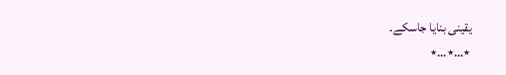یقینی بنایا جاسکے۔
٭…٭…٭